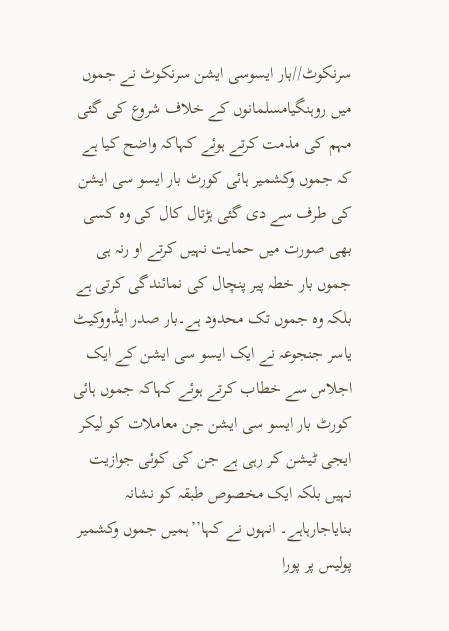سرنکوٹ//بار ایسوسی ایشن سرنکوٹ نے جموں میں روہنگیامسلمانوں کے خلاف شروع کی گئی مہم کی مذمت کرتے ہوئے کہاکہ واضح کیا ہے کہ جموں وکشمیر ہائی کورٹ بار ایسو سی ایشن کی طرف سے دی گئی ہڑتال کال کی وہ کسی بھی صورت میں حمایت نہیں کرتے او رنہ ہی جموں بار خطہ پیر پنچال کی نمائندگی کرتی ہے بلکہ وہ جموں تک محدود ہے۔بار صدر ایڈووکیٹ یاسر جنجوعہ نے ایک ایسو سی ایشن کے ایک اجلاس سے خطاب کرتے ہوئے کہاکہ جموں ہائی کورٹ بار ایسو سی ایشن جن معاملات کو لیکر ایجی ٹیشن کر رہی ہے جن کی کوئی جوازیت نہیں بلکہ ایک مخصوص طبقہ کو نشانہ بنایاجارہاہے۔ انہوں نے کہا’’ہمیں جموں وکشمیر پولیس پر پورا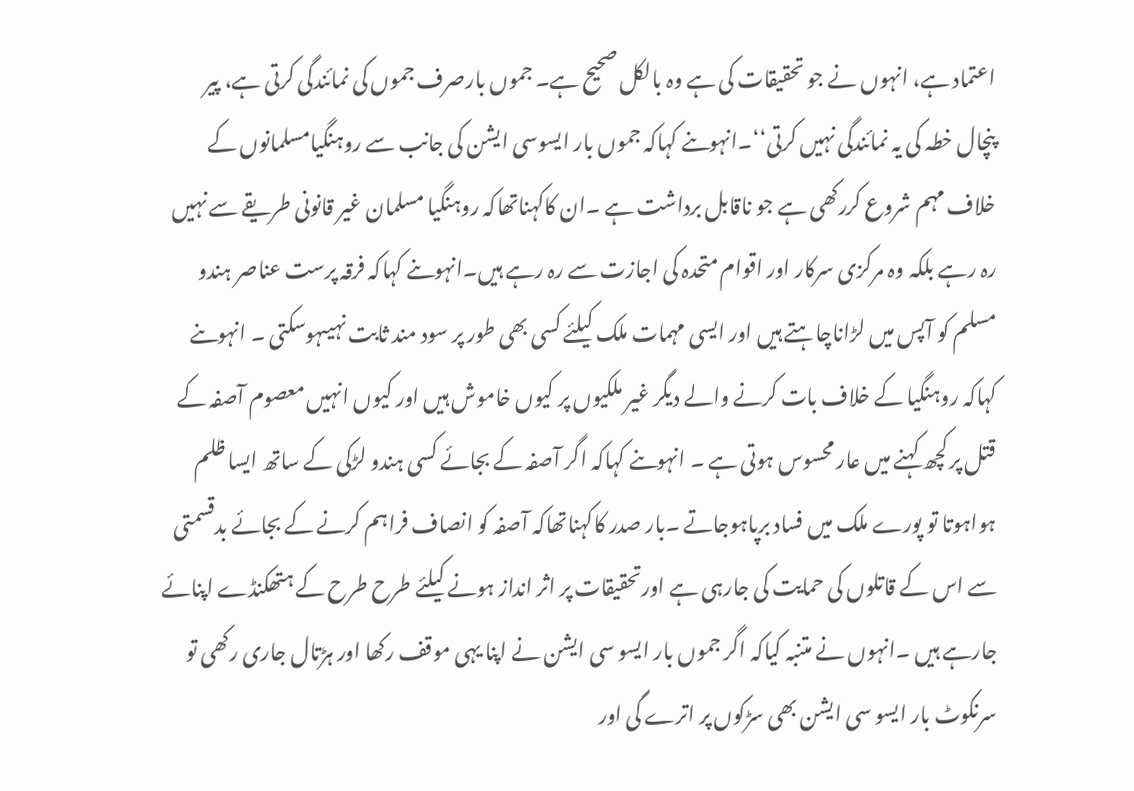اعتماد ہے، انہوں نے جو تحقیقات کی ہے وہ بالکل صحیح ہے۔ جموں بارصرف جموں کی نمائندگی کرتی ہے، پیر پنچال خطہ کی یہ نمائندگی نہیں کرتی‘‘۔انہوںنے کہاکہ جموں بار ایسوسی ایشن کی جانب سے روہنگیامسلمانوں کے خلاف مہم شروع کررکھی ہے جو ناقابل برداشت ہے ۔ان کاکہناتھاکہ روہنگیا مسلمان غیر قانونی طریقے سے نہیں رہ رہے بلکہ وہ مرکزی سرکار اور اقوام متحدہ کی اجازت سے رہ رہے ہیں۔انہوںنے کہاکہ فرقہ پرست عناصر ہندو مسلم کو آپس میں لڑاناچاہتے ہیں اور ایسی مہمات ملک کیلئے کسی بھی طور پر سود مند ثابت نہیںہوسکتی ۔ انہوںنے کہاکہ روہنگیا کے خلاف بات کرنے والے دیگر غیر ملکیوں پر کیوں خاموش ہیں اور کیوں انہیں معصوم آصفہ کے قتل پر کچھ کہنے میں عار محسوس ہوتی ہے ۔ انہوںنے کہاکہ اگر آصفہ کے بجائے کسی ہندو لڑکی کے ساتھ ایسا ظلم ہواہوتا تو پورے ملک میں فساد برپاہوجاتے ۔بار صدر کاکہناتھاکہ آصفہ کو انصاف فراہم کرنے کے بجائے بدقسمتی سے اس کے قاتلوں کی حمایت کی جارہی ہے اورتحقیقات پر اثر انداز ہونے کیلئے طرح طرح کے ہتھکنڈے اپنائے جارہے ہیں ۔انہوں نے متنبہ کیاکہ اگر جموں بار ایسو سی ایشن نے اپنا یہی موقف رکھا اور ہڑتال جاری رکھی تو سرنکوٹ بار ایسو سی ایشن بھی سڑکوں پر اترے گی اور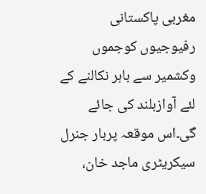مغربی پاکستانی رفیوجیوں کوجموں وکشمیر سے باہر نکالنے کے لئے آوازبلند کی جائے گی۔اس موقعہ پربار جنرل سیکریٹری ماجد خان،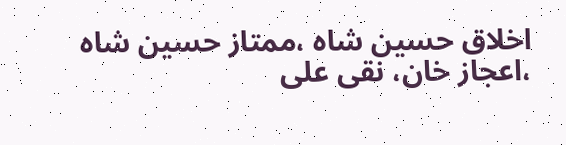اخلاق حسین شاہ ،ممتاز حسین شاہ ،اعجاز خان، نقی علی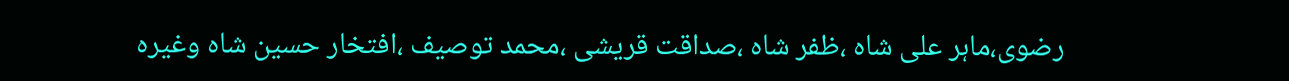رضوی،ماہر علی شاہ ،ظفر شاہ ،صداقت قریشی ،محمد توصیف ،افتخار حسین شاہ وغیرہ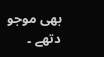بھی موجو دتھے ۔